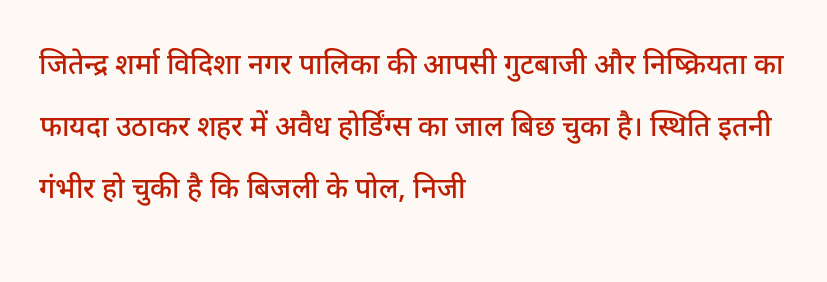जितेन्द्र शर्मा विदिशा नगर पालिका की आपसी गुटबाजी और निष्क्रियता का फायदा उठाकर शहर में अवैध होर्डिंग्स का जाल बिछ चुका है। स्थिति इतनी गंभीर हो चुकी है कि बिजली के पोल, निजी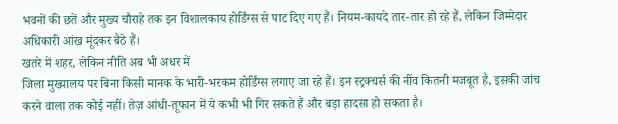भवनों की छतें और मुख्य चौराहे तक इन विशालकाय होर्डिंग्स से पाट दिए गए हैं। नियम-कायदे तार-तार हो रहे हैं, लेकिन जिम्मेदार अधिकारी आंख मूंदकर बैठे हैं।
खतरे में शहर, लेकिन नीति अब भी अधर में
जिला मुख्यालय पर बिना किसी मानक के भारी-भरकम होर्डिंग्स लगाए जा रहे हैं। इन स्ट्रक्चर्स की नींव कितनी मजबूत है, इसकी जांच करने वाला तक कोई नहीं। तेज़ आंधी-तूफान में ये कभी भी गिर सकते हैं और बड़ा हादसा हो सकता है।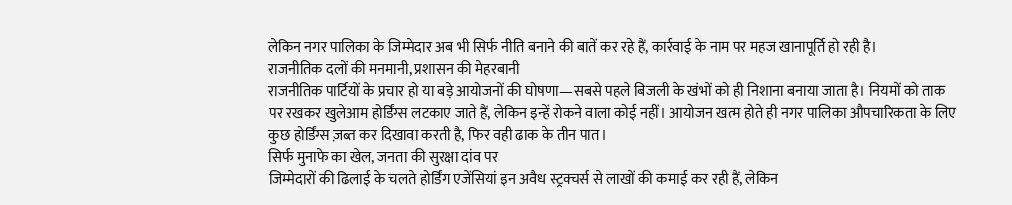लेकिन नगर पालिका के जिम्मेदार अब भी सिर्फ नीति बनाने की बातें कर रहे हैं, कार्रवाई के नाम पर महज खानापूर्ति हो रही है।
राजनीतिक दलों की मनमानी, प्रशासन की मेहरबानी
राजनीतिक पार्टियों के प्रचार हो या बड़े आयोजनों की घोषणा—सबसे पहले बिजली के खंभों को ही निशाना बनाया जाता है। नियमों को ताक पर रखकर खुलेआम होर्डिंग्स लटकाए जाते हैं, लेकिन इन्हें रोकने वाला कोई नहीं। आयोजन खत्म होते ही नगर पालिका औपचारिकता के लिए कुछ होर्डिंग्स ज़ब्त कर दिखावा करती है, फिर वही ढाक के तीन पात।
सिर्फ मुनाफे का खेल, जनता की सुरक्षा दांव पर
जिम्मेदारों की ढिलाई के चलते होर्डिंग एजेंसियां इन अवैध स्ट्रक्चर्स से लाखों की कमाई कर रही हैं, लेकिन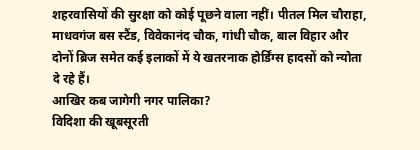शहरवासियों की सुरक्षा को कोई पूछने वाला नहीं। पीतल मिल चौराहा, माधवगंज बस स्टैंड, विवेकानंद चौक, गांधी चौक, बाल विहार और दोनों ब्रिज समेत कई इलाकों में ये खतरनाक होर्डिंग्स हादसों को न्योता दे रहे हैं।
आखिर कब जागेगी नगर पालिका?
विदिशा की खूबसूरती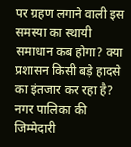पर ग्रहण लगाने वाली इस समस्या का स्थायी समाधान कब होगा? क्या प्रशासन किसी बड़े हादसे का इंतजार कर रहा है? नगर पालिका की जिम्मेदारी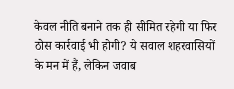केवल नीति बनाने तक ही सीमित रहेगी या फिर ठोस कार्रवाई भी होगी? ये सवाल शहरवासियों के मन में हैं, लेकिन जवाब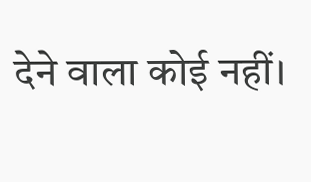देने वाला कोई नहीं।